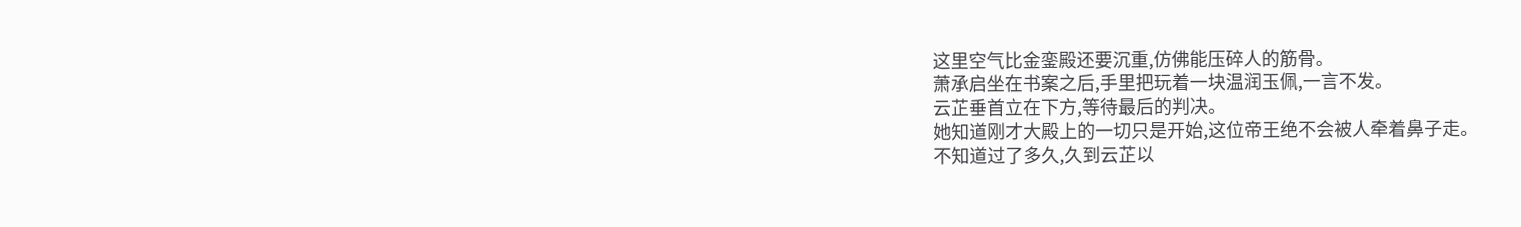这里空气比金銮殿还要沉重,仿佛能压碎人的筋骨。
萧承启坐在书案之后,手里把玩着一块温润玉佩,一言不发。
云芷垂首立在下方,等待最后的判决。
她知道刚才大殿上的一切只是开始,这位帝王绝不会被人牵着鼻子走。
不知道过了多久,久到云芷以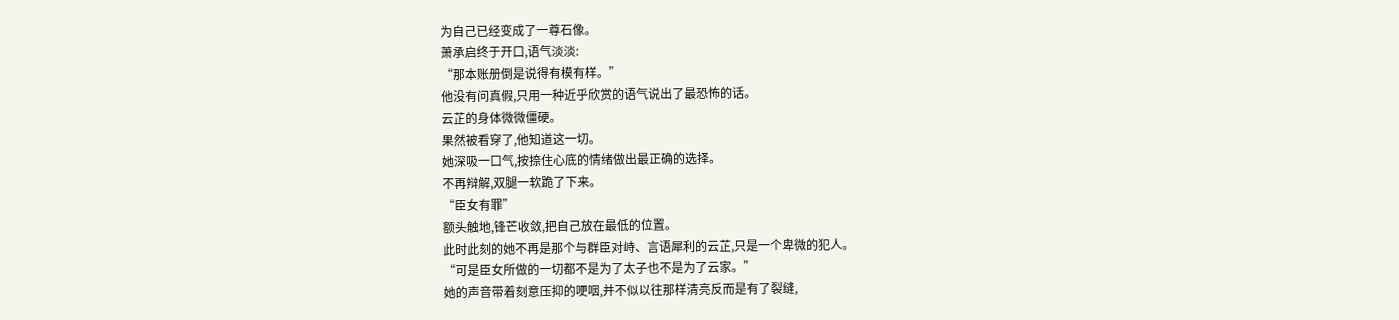为自己已经变成了一尊石像。
萧承启终于开口,语气淡淡:
“那本账册倒是说得有模有样。”
他没有问真假,只用一种近乎欣赏的语气说出了最恐怖的话。
云芷的身体微微僵硬。
果然被看穿了,他知道这一切。
她深吸一口气,按捺住心底的情绪做出最正确的选择。
不再辩解,双腿一软跪了下来。
“臣女有罪”
额头触地,锋芒收敛,把自己放在最低的位置。
此时此刻的她不再是那个与群臣对峙、言语犀利的云芷,只是一个卑微的犯人。
“可是臣女所做的一切都不是为了太子也不是为了云家。”
她的声音带着刻意压抑的哽咽,并不似以往那样清亮反而是有了裂缝,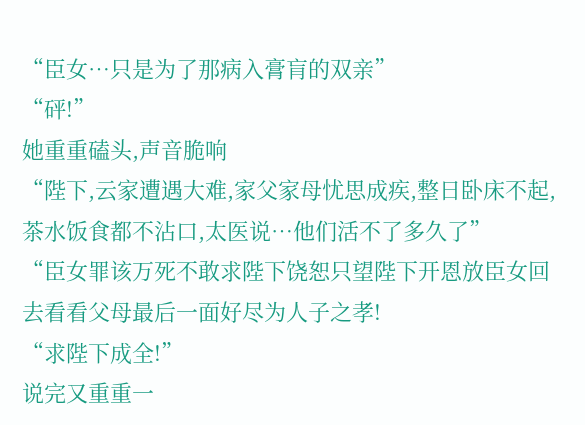“臣女…只是为了那病入膏肓的双亲”
“砰!”
她重重磕头,声音脆响
“陛下,云家遭遇大难,家父家母忧思成疾,整日卧床不起,茶水饭食都不沾口,太医说…他们活不了多久了”
“臣女罪该万死不敢求陛下饶恕只望陛下开恩放臣女回去看看父母最后一面好尽为人子之孝!
“求陛下成全!”
说完又重重一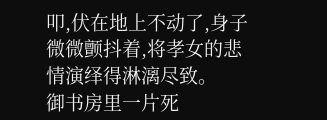叩,伏在地上不动了,身子微微颤抖着,将孝女的悲情演绎得淋漓尽致。
御书房里一片死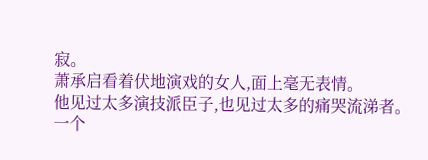寂。
萧承启看着伏地演戏的女人,面上毫无表情。
他见过太多演技派臣子,也见过太多的痛哭流涕者。
一个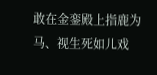敢在金銮殿上指鹿为马、视生死如儿戏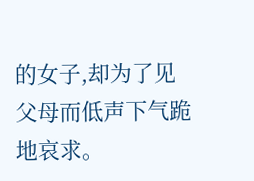的女子,却为了见父母而低声下气跪地哀求。